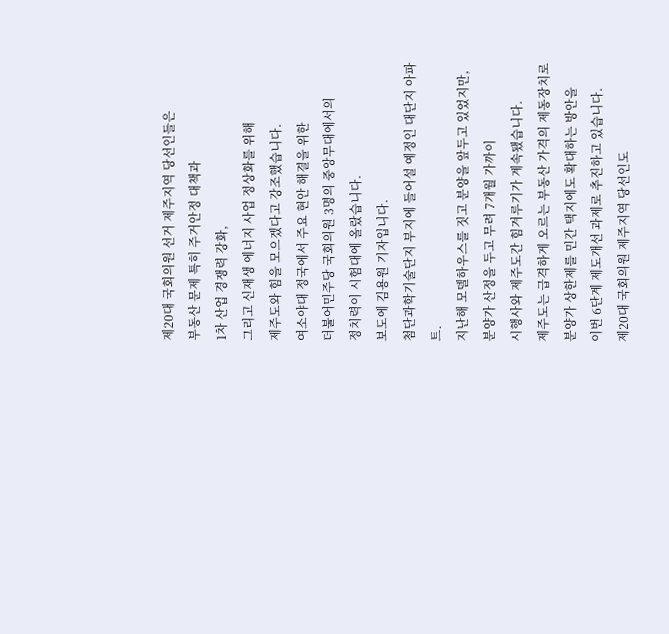제20대 국회의원 선거 제주지역 당선인들은
부동산 문제 특히 주거안정 대책과
1차 산업 경쟁력 강화,
그리고 신재생 에너지 사업 정상화를 위해
제주도와 힘을 모으겠다고 강조했습니다.
여소야대 정국에서 주요 현안 해결을 위한
더불어민주당 국회의원 3명의 중앙무대에서의
정치력이 시험대에 올랐습니다.
보도에 김용원 기자입니다.
첨단과학기술단지 부지에 들어설 예정인 대단지 아파트.
지난해 모델하우스를 짓고 분양을 앞두고 있었지만,
분양가 산정을 두고 무려 7개월 가까이
시행사와 제주도간 힘겨루기가 계속됐습니다.
제주도는 급격하게 오르는 부동산 가격의 제동장치로
분양가 상한제를 민간 택지에도 확대하는 방안을
이번 6단계 제도개선 과제로 추진하고 있습니다.
제20대 국회의원 제주지역 당선인도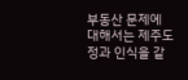부동산 문제에 대해서는 제주도정과 인식을 같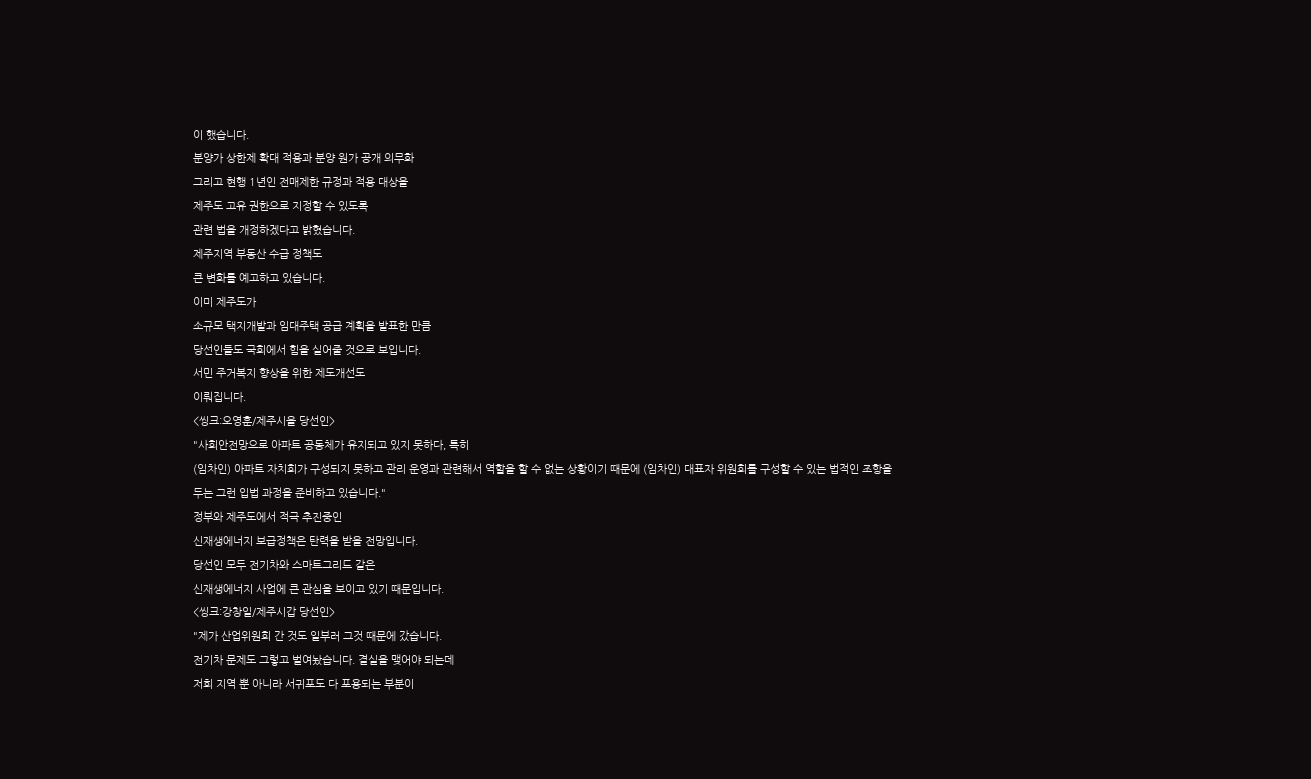이 했습니다.
분양가 상한제 확대 적용과 분양 원가 공개 의무화
그리고 현행 1년인 전매제한 규정과 적용 대상을
제주도 고유 권한으로 지정할 수 있도록
관련 법을 개정하겠다고 밝혔습니다.
제주지역 부동산 수급 정책도
큰 변화를 예고하고 있습니다.
이미 제주도가
소규모 택지개발과 임대주택 공급 계획을 발표한 만큼
당선인들도 국회에서 힘을 실어줄 것으로 보입니다.
서민 주거복지 향상을 위한 제도개선도
이뤄집니다.
<씽크:오영훈/제주시을 당선인>
"사회안전망으로 아파트 공동체가 유지되고 있지 못하다, 특히
(임차인) 아파트 자치회가 구성되지 못하고 관리 운영과 관련해서 역할을 할 수 없는 상황이기 때문에 (임차인) 대표자 위원회를 구성할 수 있는 법적인 조항을 두는 그런 입법 과정을 준비하고 있습니다."
정부와 제주도에서 적극 추진중인
신재생에너지 보급정책은 탄력을 받을 전망입니다.
당선인 모두 전기차와 스마트그리드 같은
신재생에너지 사업에 큰 관심을 보이고 있기 때문입니다.
<씽크:강창일/제주시갑 당선인>
"제가 산업위원회 간 것도 일부러 그것 때문에 갔습니다.
전기차 문제도 그렇고 벌여놨습니다. 결실을 맺어야 되는데
저희 지역 뿐 아니라 서귀포도 다 포용되는 부분이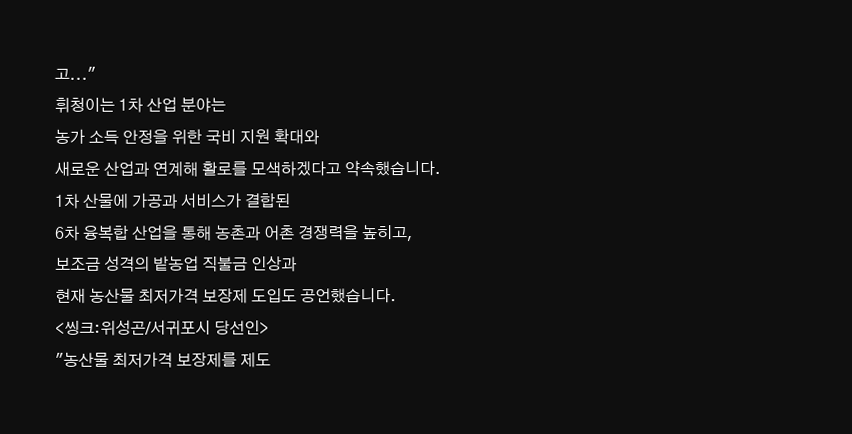고..."
휘청이는 1차 산업 분야는
농가 소득 안정을 위한 국비 지원 확대와
새로운 산업과 연계해 활로를 모색하겠다고 약속했습니다.
1차 산물에 가공과 서비스가 결합된
6차 융복합 산업을 통해 농촌과 어촌 경쟁력을 높히고,
보조금 성격의 밭농업 직불금 인상과
현재 농산물 최저가격 보장제 도입도 공언했습니다.
<씽크:위성곤/서귀포시 당선인>
"농산물 최저가격 보장제를 제도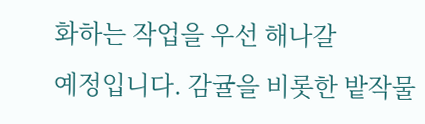화하는 작업을 우선 해나갈
예정입니다. 감귤을 비롯한 밭작물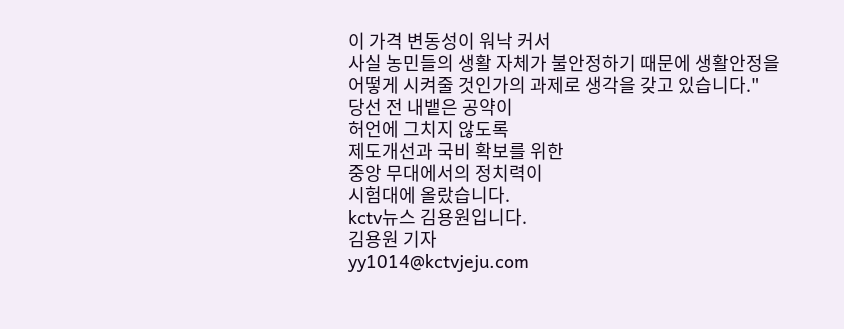이 가격 변동성이 워낙 커서
사실 농민들의 생활 자체가 불안정하기 때문에 생활안정을
어떻게 시켜줄 것인가의 과제로 생각을 갖고 있습니다."
당선 전 내뱉은 공약이
허언에 그치지 않도록
제도개선과 국비 확보를 위한
중앙 무대에서의 정치력이
시험대에 올랐습니다.
kctv뉴스 김용원입니다.
김용원 기자
yy1014@kctvjeju.com